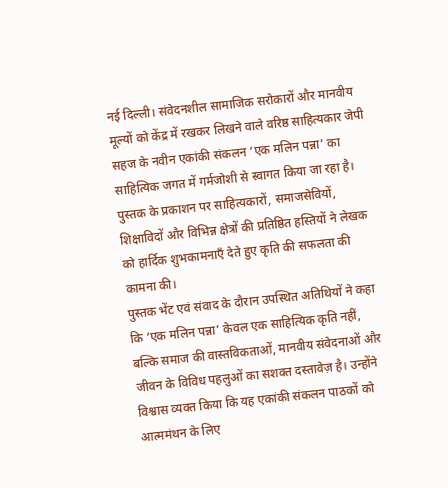नई दिल्ली। संवेदनशील सामाजिक सरोकारों और मानवीय मूल्यों को केंद्र में रखकर लिखने वाले वरिष्ठ साहित्यकार जेपी सहज के नवीन एकांकी संकलन ‘एक मलिन पन्ना’ का साहित्यिक जगत में गर्मजोशी से स्वागत किया जा रहा है। पुस्तक के प्रकाशन पर साहित्यकारों, समाजसेवियों, शिक्षाविदों और विभिन्न क्षेत्रों की प्रतिष्ठित हस्तियों ने लेखक को हार्दिक शुभकामनाएँ देते हुए कृति की सफलता की कामना की।
पुस्तक भेंट एवं संवाद के दौरान उपस्थित अतिथियों ने कहा कि ‘एक मलिन पन्ना’ केवल एक साहित्यिक कृति नहीं, बल्कि समाज की वास्तविकताओं, मानवीय संवेदनाओं और जीवन के विविध पहलुओं का सशक्त दस्तावेज़ है। उन्होंने विश्वास व्यक्त किया कि यह एकांकी संकलन पाठकों को आत्ममंथन के लिए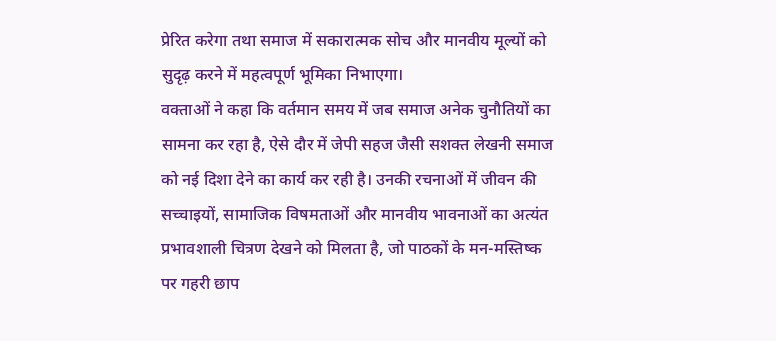प्रेरित करेगा तथा समाज में सकारात्मक सोच और मानवीय मूल्यों को सुदृढ़ करने में महत्वपूर्ण भूमिका निभाएगा।
वक्ताओं ने कहा कि वर्तमान समय में जब समाज अनेक चुनौतियों का सामना कर रहा है, ऐसे दौर में जेपी सहज जैसी सशक्त लेखनी समाज को नई दिशा देने का कार्य कर रही है। उनकी रचनाओं में जीवन की सच्चाइयों, सामाजिक विषमताओं और मानवीय भावनाओं का अत्यंत प्रभावशाली चित्रण देखने को मिलता है, जो पाठकों के मन-मस्तिष्क पर गहरी छाप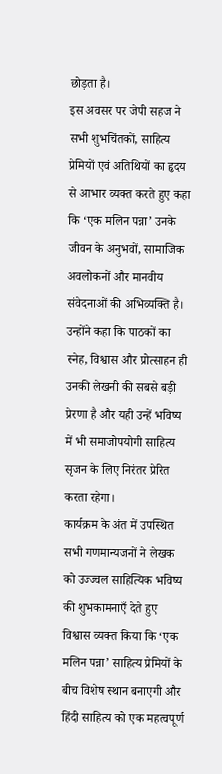छोड़ता है।
इस अवसर पर जेपी सहज ने सभी शुभचिंतकों, साहित्य प्रेमियों एवं अतिथियों का हृदय से आभार व्यक्त करते हुए कहा कि ‘एक मलिन पन्ना’ उनके जीवन के अनुभवों, सामाजिक अवलोकनों और मानवीय संवेदनाओं की अभिव्यक्ति है। उन्होंने कहा कि पाठकों का स्नेह, विश्वास और प्रोत्साहन ही उनकी लेखनी की सबसे बड़ी प्रेरणा है और यही उन्हें भविष्य में भी समाजोपयोगी साहित्य सृजन के लिए निरंतर प्रेरित करता रहेगा।
कार्यक्रम के अंत में उपस्थित सभी गणमान्यजनों ने लेखक को उज्ज्वल साहित्यिक भविष्य की शुभकामनाएँ देते हुए विश्वास व्यक्त किया कि ‘एक मलिन पन्ना’ साहित्य प्रेमियों के बीच विशेष स्थान बनाएगी और हिंदी साहित्य को एक महत्वपूर्ण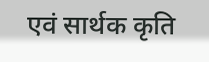एवं सार्थक कृति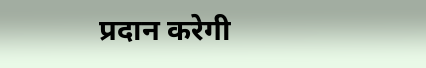प्रदान करेगी